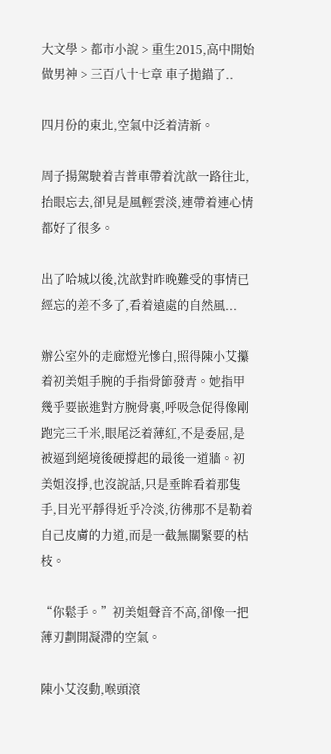大文學 > 都市小說 > 重生2015,高中開始做男神 > 三百八十七章 車子拋錨了..

四月份的東北,空氣中泛着清新。

周子揚駕駛着吉普車帶着沈歆一路往北,抬眼忘去,卻見是風輕雲淡,連帶着連心情都好了很多。

出了哈城以後,沈歆對昨晚難受的事情已經忘的差不多了,看着遠處的自然風...

辦公室外的走廊燈光慘白,照得陳小艾攥着初美姐手腕的手指骨節發青。她指甲幾乎要嵌進對方腕骨裏,呼吸急促得像剛跑完三千米,眼尾泛着薄紅,不是委屈,是被逼到絕境後硬撐起的最後一道牆。初美姐沒掙,也沒說話,只是垂眸看着那隻手,目光平靜得近乎冷淡,彷彿那不是勒着自己皮膚的力道,而是一截無關緊要的枯枝。

“你鬆手。”初美姐聲音不高,卻像一把薄刃劃開凝滯的空氣。

陳小艾沒動,喉頭滾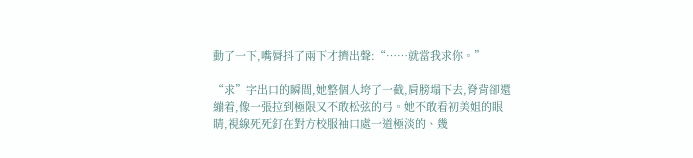動了一下,嘴脣抖了兩下才擠出聲:“……就當我求你。”

“求”字出口的瞬間,她整個人垮了一截,肩膀塌下去,脊背卻還繃着,像一張拉到極限又不敢松弦的弓。她不敢看初美姐的眼睛,視線死死釘在對方校服袖口處一道極淡的、幾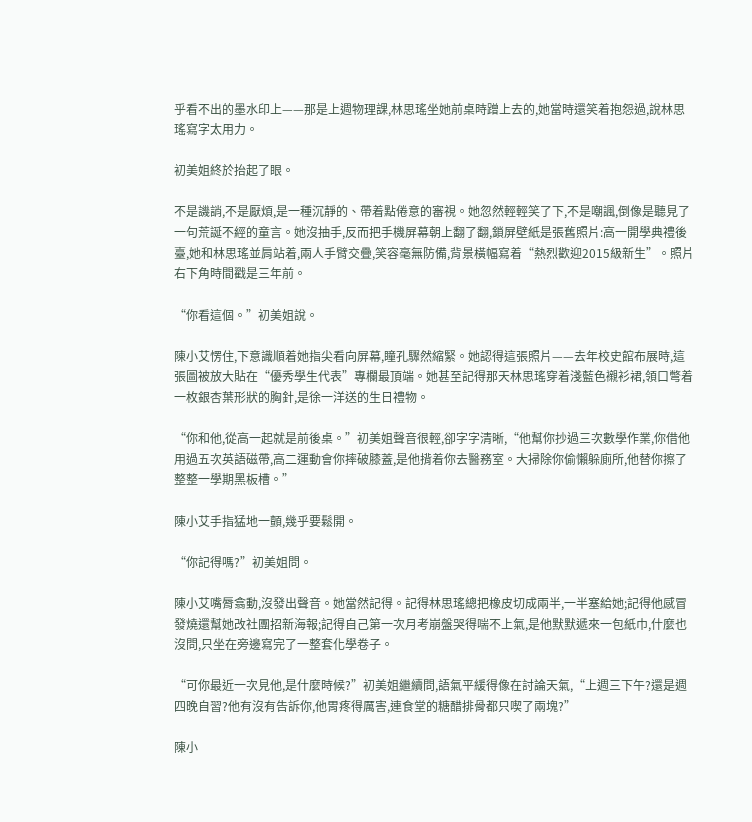乎看不出的墨水印上——那是上週物理課,林思瑤坐她前桌時蹭上去的,她當時還笑着抱怨過,說林思瑤寫字太用力。

初美姐終於抬起了眼。

不是譏誚,不是厭煩,是一種沉靜的、帶着點倦意的審視。她忽然輕輕笑了下,不是嘲諷,倒像是聽見了一句荒誕不經的童言。她沒抽手,反而把手機屏幕朝上翻了翻,鎖屏壁紙是張舊照片:高一開學典禮後臺,她和林思瑤並肩站着,兩人手臂交疊,笑容毫無防備,背景橫幅寫着“熱烈歡迎2015級新生”。照片右下角時間戳是三年前。

“你看這個。”初美姐說。

陳小艾愣住,下意識順着她指尖看向屏幕,瞳孔驟然縮緊。她認得這張照片——去年校史館布展時,這張圖被放大貼在“優秀學生代表”專欄最頂端。她甚至記得那天林思瑤穿着淺藍色襯衫裙,領口彆着一枚銀杏葉形狀的胸針,是徐一洋送的生日禮物。

“你和他,從高一起就是前後桌。”初美姐聲音很輕,卻字字清晰,“他幫你抄過三次數學作業,你借他用過五次英語磁帶,高二運動會你摔破膝蓋,是他揹着你去醫務室。大掃除你偷懶躲廁所,他替你擦了整整一學期黑板槽。”

陳小艾手指猛地一顫,幾乎要鬆開。

“你記得嗎?”初美姐問。

陳小艾嘴脣翕動,沒發出聲音。她當然記得。記得林思瑤總把橡皮切成兩半,一半塞給她;記得他感冒發燒還幫她改社團招新海報;記得自己第一次月考崩盤哭得喘不上氣,是他默默遞來一包紙巾,什麼也沒問,只坐在旁邊寫完了一整套化學卷子。

“可你最近一次見他,是什麼時候?”初美姐繼續問,語氣平緩得像在討論天氣,“上週三下午?還是週四晚自習?他有沒有告訴你,他胃疼得厲害,連食堂的糖醋排骨都只喫了兩塊?”

陳小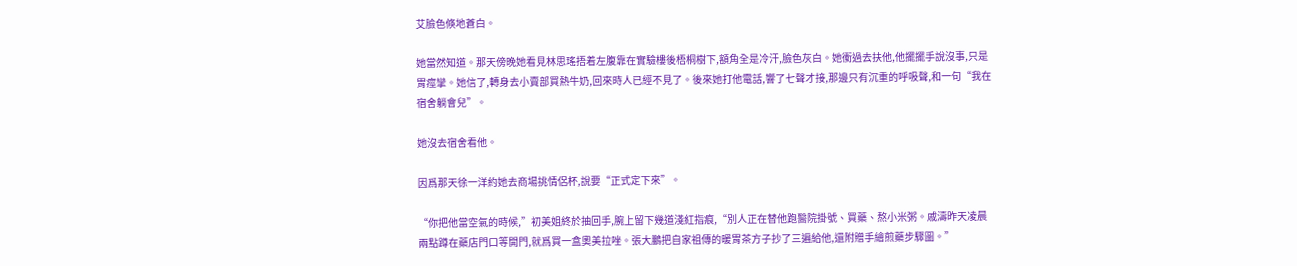艾臉色倏地蒼白。

她當然知道。那天傍晚她看見林思瑤捂着左腹靠在實驗樓後梧桐樹下,額角全是冷汗,臉色灰白。她衝過去扶他,他擺擺手說沒事,只是胃痙攣。她信了,轉身去小賣部買熱牛奶,回來時人已經不見了。後來她打他電話,響了七聲才接,那邊只有沉重的呼吸聲,和一句“我在宿舍躺會兒”。

她沒去宿舍看他。

因爲那天徐一洋約她去商場挑情侶杯,說要“正式定下來”。

“你把他當空氣的時候,”初美姐終於抽回手,腕上留下幾道淺紅指痕,“別人正在替他跑醫院掛號、買藥、熬小米粥。戚濤昨天凌晨兩點蹲在藥店門口等開門,就爲買一盒奧美拉唑。張大鵬把自家祖傳的暖胃茶方子抄了三遍給他,還附贈手繪煎藥步驟圖。”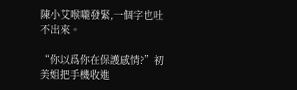陳小艾喉嚨發緊,一個字也吐不出來。

“你以爲你在保護感情?”初美姐把手機收進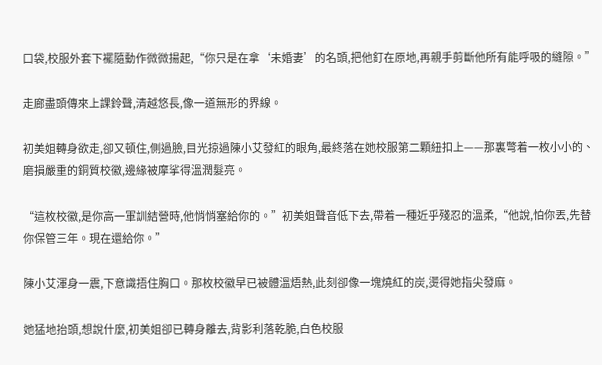口袋,校服外套下襬隨動作微微揚起,“你只是在拿‘未婚妻’的名頭,把他釘在原地,再親手剪斷他所有能呼吸的縫隙。”

走廊盡頭傳來上課鈴聲,清越悠長,像一道無形的界線。

初美姐轉身欲走,卻又頓住,側過臉,目光掠過陳小艾發紅的眼角,最終落在她校服第二顆紐扣上——那裏彆着一枚小小的、磨損嚴重的銅質校徽,邊緣被摩挲得溫潤髮亮。

“這枚校徽,是你高一軍訓結營時,他悄悄塞給你的。”初美姐聲音低下去,帶着一種近乎殘忍的溫柔,“他說,怕你丟,先替你保管三年。現在還給你。”

陳小艾渾身一震,下意識捂住胸口。那枚校徽早已被體溫焐熱,此刻卻像一塊燒紅的炭,燙得她指尖發麻。

她猛地抬頭,想說什麼,初美姐卻已轉身離去,背影利落乾脆,白色校服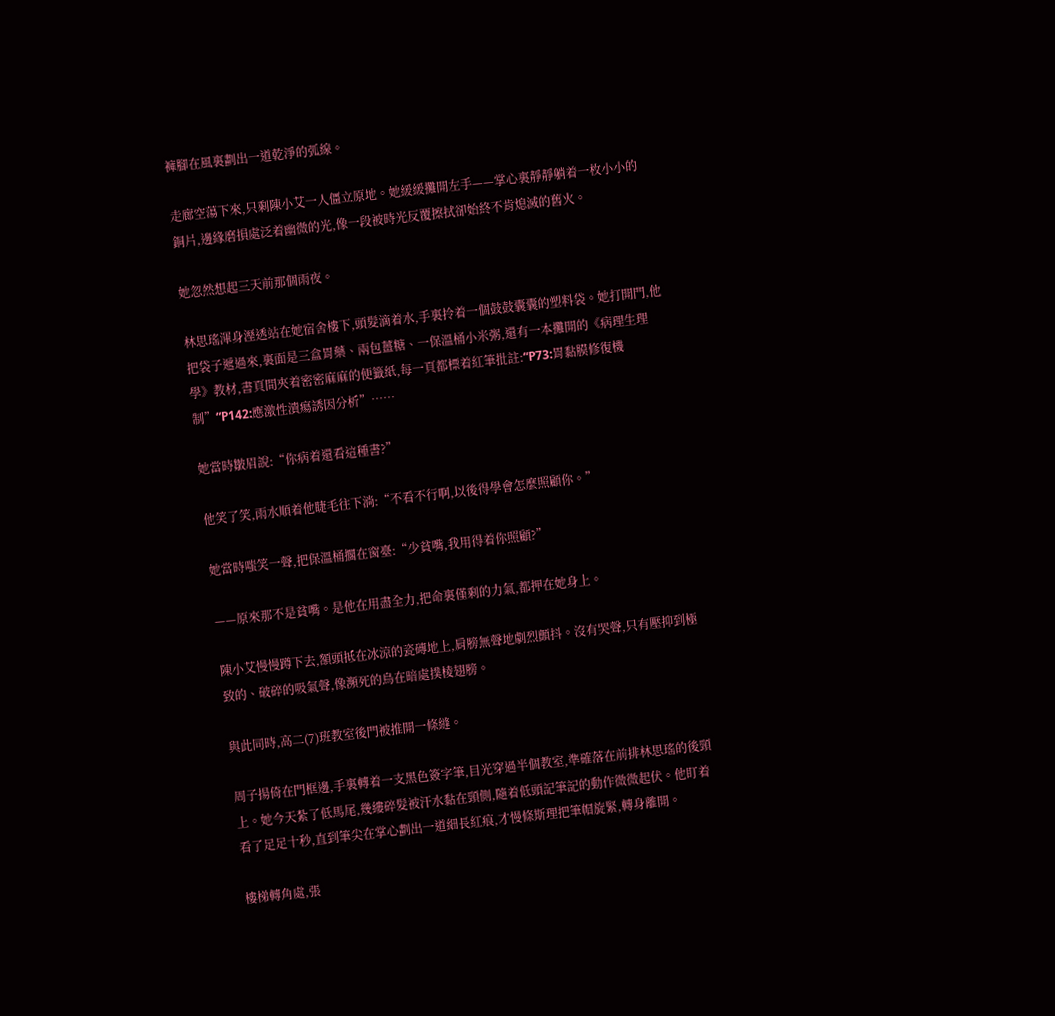褲腳在風裏劃出一道乾淨的弧線。

走廊空蕩下來,只剩陳小艾一人僵立原地。她緩緩攤開左手——掌心裏靜靜躺着一枚小小的銅片,邊緣磨損處泛着幽微的光,像一段被時光反覆擦拭卻始終不肯熄滅的舊火。

她忽然想起三天前那個雨夜。

林思瑤渾身溼透站在她宿舍樓下,頭髮滴着水,手裏拎着一個鼓鼓囊囊的塑料袋。她打開門,他把袋子遞過來,裏面是三盒胃藥、兩包薑糖、一保溫桶小米粥,還有一本攤開的《病理生理學》教材,書頁間夾着密密麻麻的便籤紙,每一頁都標着紅筆批註:“P73:胃黏膜修復機制”“P142:應激性潰瘍誘因分析”……

她當時皺眉說:“你病着還看這種書?”

他笑了笑,雨水順着他睫毛往下淌:“不看不行啊,以後得學會怎麼照顧你。”

她當時嗤笑一聲,把保溫桶擱在窗臺:“少貧嘴,我用得着你照顧?”

——原來那不是貧嘴。是他在用盡全力,把命裏僅剩的力氣,都押在她身上。

陳小艾慢慢蹲下去,額頭抵在冰涼的瓷磚地上,肩膀無聲地劇烈顫抖。沒有哭聲,只有壓抑到極致的、破碎的吸氣聲,像瀕死的鳥在暗處撲棱翅膀。

與此同時,高二(7)班教室後門被推開一條縫。

周子揚倚在門框邊,手裏轉着一支黑色簽字筆,目光穿過半個教室,準確落在前排林思瑤的後頸上。她今天紮了低馬尾,幾縷碎髮被汗水黏在頸側,隨着低頭記筆記的動作微微起伏。他盯着看了足足十秒,直到筆尖在掌心劃出一道細長紅痕,才慢條斯理把筆帽旋緊,轉身離開。

樓梯轉角處,張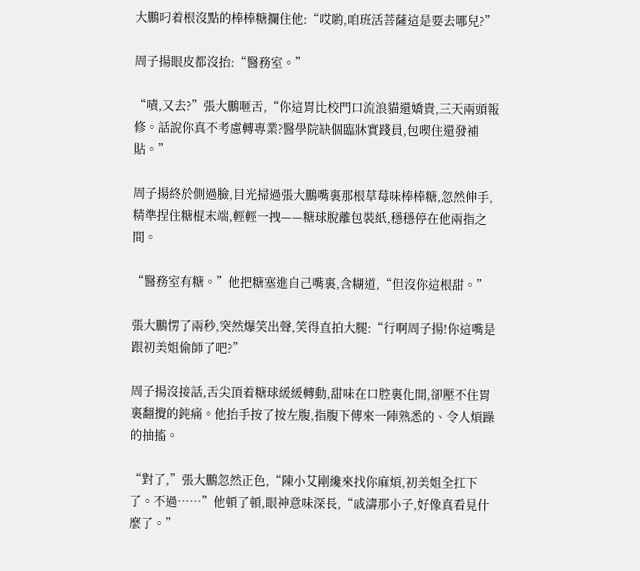大鵬叼着根沒點的棒棒糖攔住他:“哎喲,咱班活菩薩這是要去哪兒?”

周子揚眼皮都沒抬:“醫務室。”

“嘖,又去?”張大鵬咂舌,“你這胃比校門口流浪貓還嬌貴,三天兩頭報修。話說你真不考慮轉專業?醫學院缺個臨牀實踐員,包喫住還發補貼。”

周子揚終於側過臉,目光掃過張大鵬嘴裏那根草莓味棒棒糖,忽然伸手,精準捏住糖棍末端,輕輕一拽——糖球脫離包裝紙,穩穩停在他兩指之間。

“醫務室有糖。”他把糖塞進自己嘴裏,含糊道,“但沒你這根甜。”

張大鵬愣了兩秒,突然爆笑出聲,笑得直拍大腿:“行啊周子揚!你這嘴是跟初美姐偷師了吧?”

周子揚沒接話,舌尖頂着糖球緩緩轉動,甜味在口腔裏化開,卻壓不住胃裏翻攪的鈍痛。他抬手按了按左腹,指腹下傳來一陣熟悉的、令人煩躁的抽搐。

“對了,”張大鵬忽然正色,“陳小艾剛纔來找你麻煩,初美姐全扛下了。不過……”他頓了頓,眼神意味深長,“戚濤那小子,好像真看見什麼了。”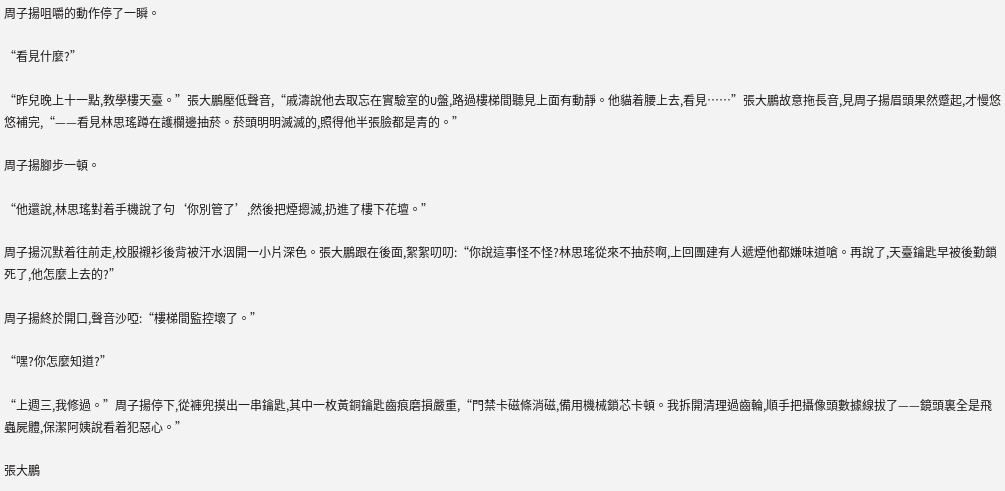周子揚咀嚼的動作停了一瞬。

“看見什麼?”

“昨兒晚上十一點,教學樓天臺。”張大鵬壓低聲音,“戚濤說他去取忘在實驗室的U盤,路過樓梯間聽見上面有動靜。他貓着腰上去,看見……”張大鵬故意拖長音,見周子揚眉頭果然蹙起,才慢悠悠補完,“——看見林思瑤蹲在護欄邊抽菸。菸頭明明滅滅的,照得他半張臉都是青的。”

周子揚腳步一頓。

“他還說,林思瑤對着手機說了句‘你別管了’,然後把煙摁滅,扔進了樓下花壇。”

周子揚沉默着往前走,校服襯衫後背被汗水洇開一小片深色。張大鵬跟在後面,絮絮叨叨:“你說這事怪不怪?林思瑤從來不抽菸啊,上回團建有人遞煙他都嫌味道嗆。再說了,天臺鑰匙早被後勤鎖死了,他怎麼上去的?”

周子揚終於開口,聲音沙啞:“樓梯間監控壞了。”

“嘿?你怎麼知道?”

“上週三,我修過。”周子揚停下,從褲兜摸出一串鑰匙,其中一枚黃銅鑰匙齒痕磨損嚴重,“門禁卡磁條消磁,備用機械鎖芯卡頓。我拆開清理過齒輪,順手把攝像頭數據線拔了——鏡頭裏全是飛蟲屍體,保潔阿姨說看着犯惡心。”

張大鵬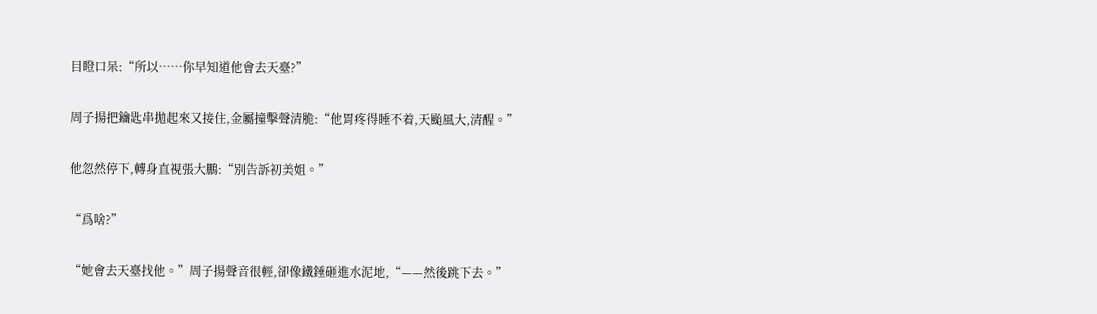目瞪口呆:“所以……你早知道他會去天臺?”

周子揚把鑰匙串拋起來又接住,金屬撞擊聲清脆:“他胃疼得睡不着,天颱風大,清醒。”

他忽然停下,轉身直視張大鵬:“別告訴初美姐。”

“爲啥?”

“她會去天臺找他。”周子揚聲音很輕,卻像鐵錘砸進水泥地,“——然後跳下去。”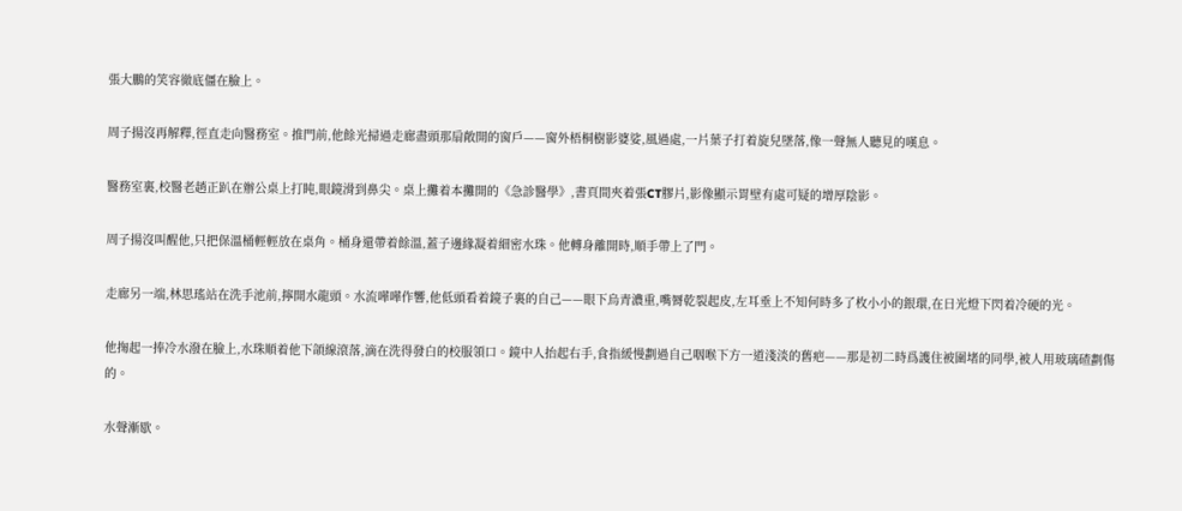張大鵬的笑容徹底僵在臉上。

周子揚沒再解釋,徑直走向醫務室。推門前,他餘光掃過走廊盡頭那扇敞開的窗戶——窗外梧桐樹影婆娑,風過處,一片葉子打着旋兒墜落,像一聲無人聽見的嘆息。

醫務室裏,校醫老趙正趴在辦公桌上打盹,眼鏡滑到鼻尖。桌上攤着本攤開的《急診醫學》,書頁間夾着張CT膠片,影像顯示胃壁有處可疑的增厚陰影。

周子揚沒叫醒他,只把保溫桶輕輕放在桌角。桶身還帶着餘溫,蓋子邊緣凝着細密水珠。他轉身離開時,順手帶上了門。

走廊另一端,林思瑤站在洗手池前,擰開水龍頭。水流嘩嘩作響,他低頭看着鏡子裏的自己——眼下烏青濃重,嘴脣乾裂起皮,左耳垂上不知何時多了枚小小的銀環,在日光燈下閃着冷硬的光。

他掬起一捧冷水潑在臉上,水珠順着他下頜線滾落,滴在洗得發白的校服領口。鏡中人抬起右手,食指緩慢劃過自己咽喉下方一道淺淡的舊疤——那是初二時爲護住被圍堵的同學,被人用玻璃碴劃傷的。

水聲漸歇。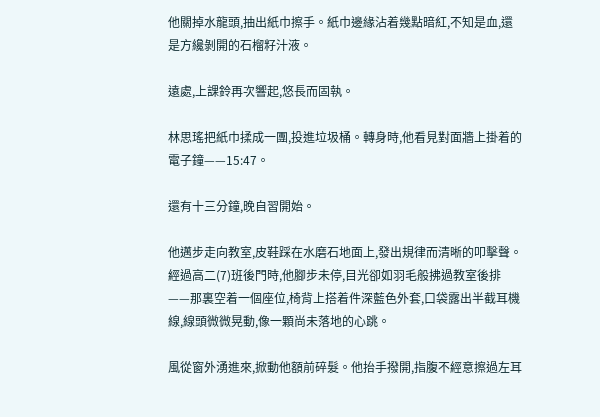他關掉水龍頭,抽出紙巾擦手。紙巾邊緣沾着幾點暗紅,不知是血,還是方纔剝開的石榴籽汁液。

遠處,上課鈴再次響起,悠長而固執。

林思瑤把紙巾揉成一團,投進垃圾桶。轉身時,他看見對面牆上掛着的電子鐘——15:47。

還有十三分鐘,晚自習開始。

他邁步走向教室,皮鞋踩在水磨石地面上,發出規律而清晰的叩擊聲。經過高二(7)班後門時,他腳步未停,目光卻如羽毛般拂過教室後排——那裏空着一個座位,椅背上搭着件深藍色外套,口袋露出半截耳機線,線頭微微晃動,像一顆尚未落地的心跳。

風從窗外湧進來,掀動他額前碎髮。他抬手撥開,指腹不經意擦過左耳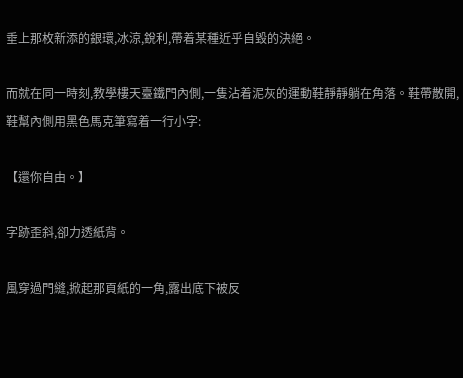垂上那枚新添的銀環,冰涼,銳利,帶着某種近乎自毀的決絕。

而就在同一時刻,教學樓天臺鐵門內側,一隻沾着泥灰的運動鞋靜靜躺在角落。鞋帶散開,鞋幫內側用黑色馬克筆寫着一行小字:

【還你自由。】

字跡歪斜,卻力透紙背。

風穿過門縫,掀起那頁紙的一角,露出底下被反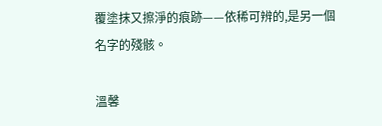覆塗抹又擦淨的痕跡——依稀可辨的,是另一個名字的殘骸。

溫馨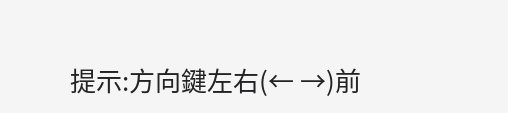提示:方向鍵左右(← →)前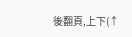後翻頁,上下(↑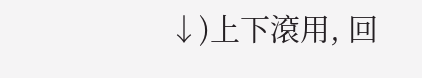↓)上下滾用, 回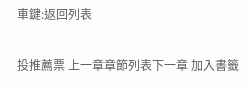車鍵:返回列表

投推薦票 上一章章節列表下一章 加入書籤